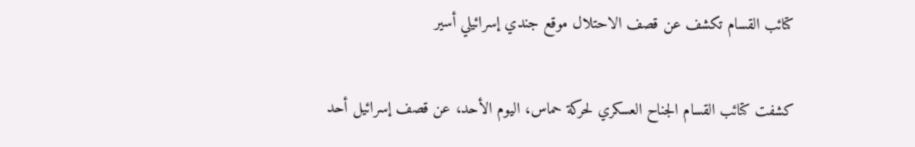كتائب القسام تكشف عن قصف الاحتلال موقع جندي إسرائيلي أسير

كشفت كتائب القسام الجناح العسكري لحركة حماس، اليوم الأحد، عن قصف إسرائيل أحد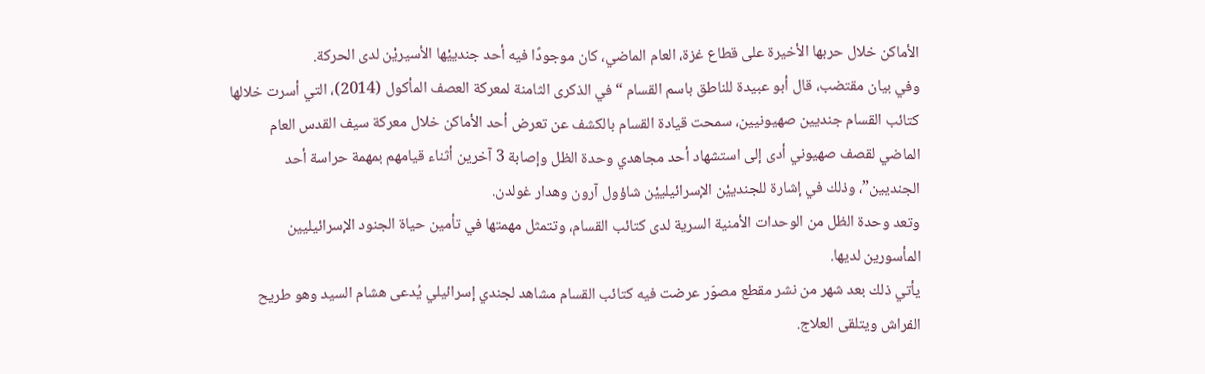الأماكن خلال حربها الأخيرة على قطاع غزة، العام الماضي، كان موجودًا فيه أحد جندييْها الأسيريْن لدى الحركة.
وفي بيان مقتضب، قال أبو عبيدة للناطق باسم القسام “في الذكرى الثامنة لمعركة العصف المأكول (2014)، التي أسرت خلالها كتائب القسام جنديين صهيونيين، سمحت قيادة القسام بالكشف عن تعرض أحد الأماكن خلال معركة سيف القدس العام الماضي لقصف صهيوني أدى إلى استشهاد أحد مجاهدي وحدة الظل وإصابة 3 آخرين أثناء قيامهم بمهمة حراسة أحد الجنديين”، وذلك في إشارة للجندييْن الإسرائيلييْن شاؤول آرون وهدار غولدن.
وتعد وحدة الظل من الوحدات الأمنية السرية لدى كتائب القسام، وتتمثل مهمتها في تأمين حياة الجنود الإسرائيليين المأسورين لديها.
يأتي ذلك بعد شهر من نشر مقطع مصوّر عرضت فيه كتائب القسام مشاهد لجندي إسرائيلي يُدعى هشام السيد وهو طريح الفراش ويتلقى العلاج.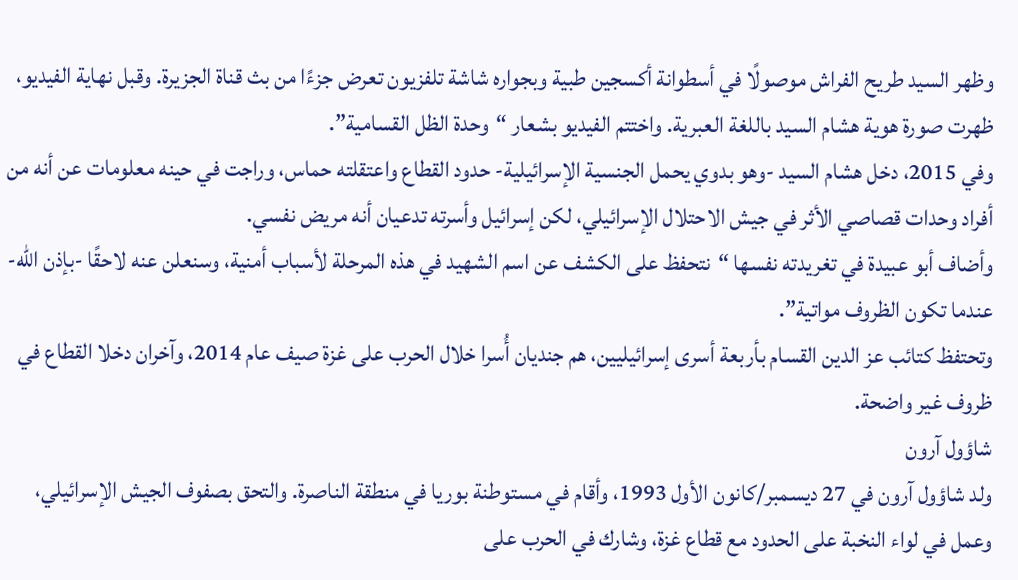وظهر السيد طريح الفراش موصولًا في أسطوانة أكسجين طبية وبجواره شاشة تلفزيون تعرض جزءًا من بث قناة الجزيرة. وقبل نهاية الفيديو، ظهرت صورة هوية هشام السيد باللغة العبرية. واختتم الفيديو بشعار “وحدة الظل القسامية”.
وفي 2015، دخل هشام السيد -وهو بدوي يحمل الجنسية الإسرائيلية- حدود القطاع واعتقلته حماس، وراجت في حينه معلومات عن أنه من أفراد وحدات قصاصي الأثر في جيش الاحتلال الإسرائيلي، لكن إسرائيل وأسرته تدعيان أنه مريض نفسي.
وأضاف أبو عبيدة في تغريدته نفسها “نتحفظ على الكشف عن اسم الشهيد في هذه المرحلة لأسباب أمنية، وسنعلن عنه لاحقًا -بإذن الله- عندما تكون الظروف مواتية”.
وتحتفظ كتائب عز الدين القسام بأربعة أسرى إسرائيليين، هم جنديان أُسرا خلال الحرب على غزة صيف عام 2014، وآخران دخلا القطاع في ظروف غير واضحة.
شاؤول آرون
ولد شاؤول آرون في 27 ديسمبر/كانون الأول 1993، وأقام في مستوطنة بوريا في منطقة الناصرة. والتحق بصفوف الجيش الإسرائيلي، وعمل في لواء النخبة على الحدود مع قطاع غزة، وشارك في الحرب على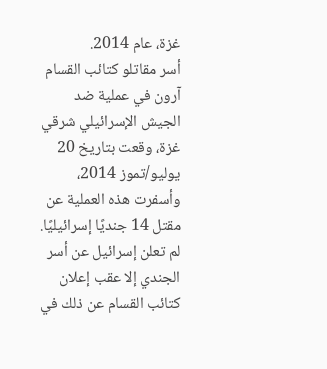غزة، عام 2014.
أسر مقاتلو كتائب القسام آرون في عملية ضد الجيش الإسرائيلي شرقي غزة، وقعت بتاريخ 20 يوليو/تموز 2014، وأسفرت هذه العملية عن مقتل 14 جنديًا إسرائيليًا.
لم تعلن إسرائيل عن أسر الجندي إلا عقب إعلان كتائب القسام عن ذلك في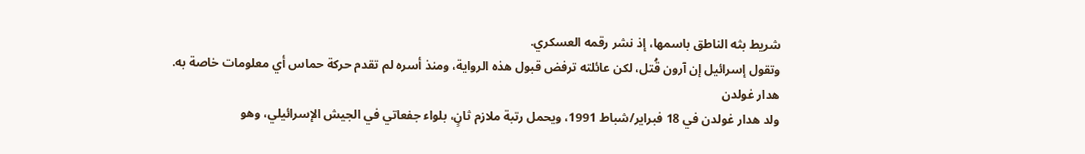شريط بثه الناطق باسمها، إذ نشر رقمه العسكري.
وتقول إسرائيل إن آرون قُتل، لكن عائلته ترفض قبول هذه الرواية، ومنذ أسره لم تقدم حركة حماس أي معلومات خاصة به.
هدار غولدن
ولد هدار غولدن في 18 فبراير/شباط 1991، ويحمل رتبة ملازم ثانٍ، بلواء جفعاتي في الجيش الإسرائيلي، وهو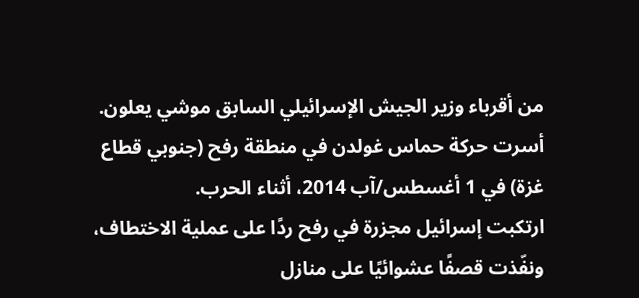من أقرباء وزير الجيش الإسرائيلي السابق موشي يعلون.
أسرت حركة حماس غولدن في منطقة رفح (جنوبي قطاع غزة) في 1 أغسطس/آب 2014، أثناء الحرب.
ارتكبت إسرائيل مجزرة في رفح ردًا على عملية الاختطاف، ونفّذت قصفًا عشوائيًا على منازل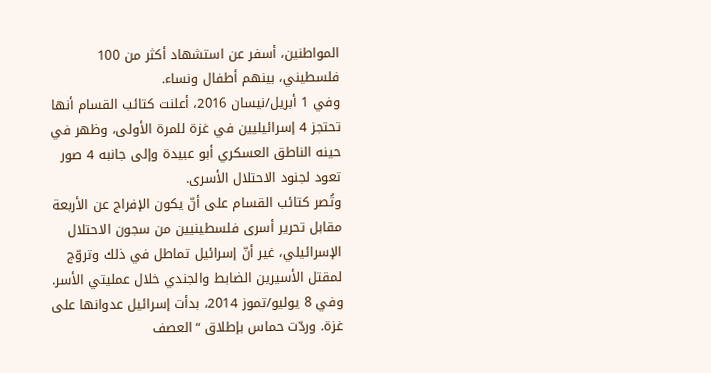المواطنين، أسفر عن استشهاد أكثر من 100 فلسطيني، بينهم أطفال ونساء.
وفي 1 أبريل/نيسان 2016، أعلنت كتائب القسام أنها تحتجز 4 إسرائيليين في غزة للمرة الأولى، وظهر في حينه الناطق العسكري أبو عبيدة وإلى جانبه 4 صور تعود لجنود الاحتلال الأسرى.
وتُصر كتائب القسام على أنّ يكون الإفراج عن الأربعة مقابل تحرير أسرى فلسطينيين من سجون الاحتلال الإسرائيلي، غير أنّ إسرائيل تماطل في ذلك وتروّج لمقتل الأسيرين الضابط والجندي خلال عمليتي الأسر.
وفي 8 يوليو/تموز 2014، بدأت إسرائيل عدوانها على غزة. وردّت حماس بإطلاق “العصف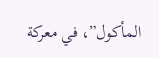المأكول”، في معركة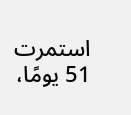استمرت 51 يومًا،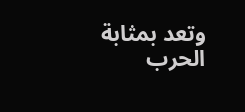وتعد بمثابة الحرب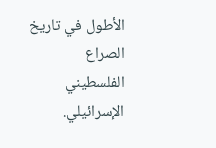الأطول في تاريخ الصراع الفلسطيني الإسرائيلي.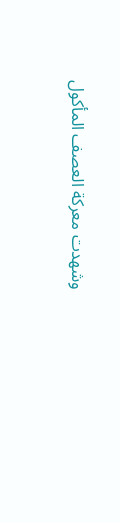وشهدت معركة العصف المأكول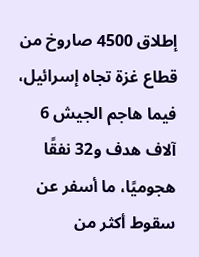إطلاق 4500 صاروخ من قطاع غزة تجاه إسرائيل، فيما هاجم الجيش 6 آلاف هدف و32 نفقًا هجوميًا، ما أسفر عن سقوط أكثر من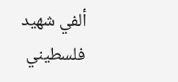ألفي شهيد فلسطيني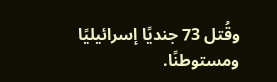وقُتل 73 جنديًا إسرائيليًا ومستوطنًا.